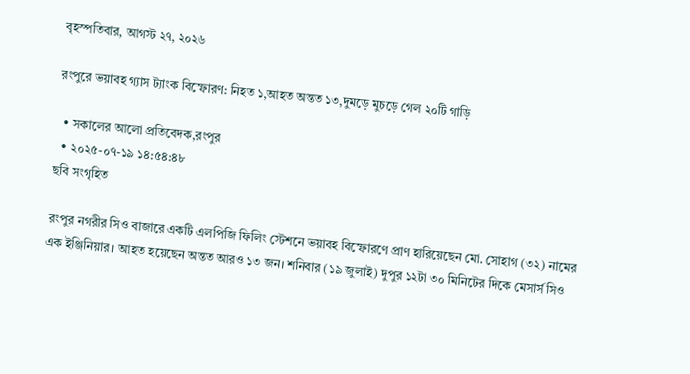বৃহস্পতিবার, আগস্ট ২৭, ২০২৬

রংপুরে ভয়াবহ গ্যাস ট্যাংক বিস্ফোরণ: নিহত ১,আহত অন্তত ১৩,দুমড়ে মুচড়ে গেল ২০টি গাড়ি

  • সকালের আলো প্রতিবেদক,রংপুর
  • ২০২৫-০৭-১৯ ১৪:৫৪:৪৮
ছবি সংগৃহিত

রংপুর নগরীর সিও বাজারে একটি এলপিজি ফিলিং স্টেশনে ভয়াবহ বিস্ফোরণে প্রাণ হারিয়েছেন মো. সোহাগ (৩২) নামের এক ইঞ্জিনিয়ার। আহত হয়েছেন অন্তত আরও ১৩ জন। শনিবার (১৯ জুলাই) দুপুর ১২টা ৩০ মিনিটের দিকে মেসার্স সিও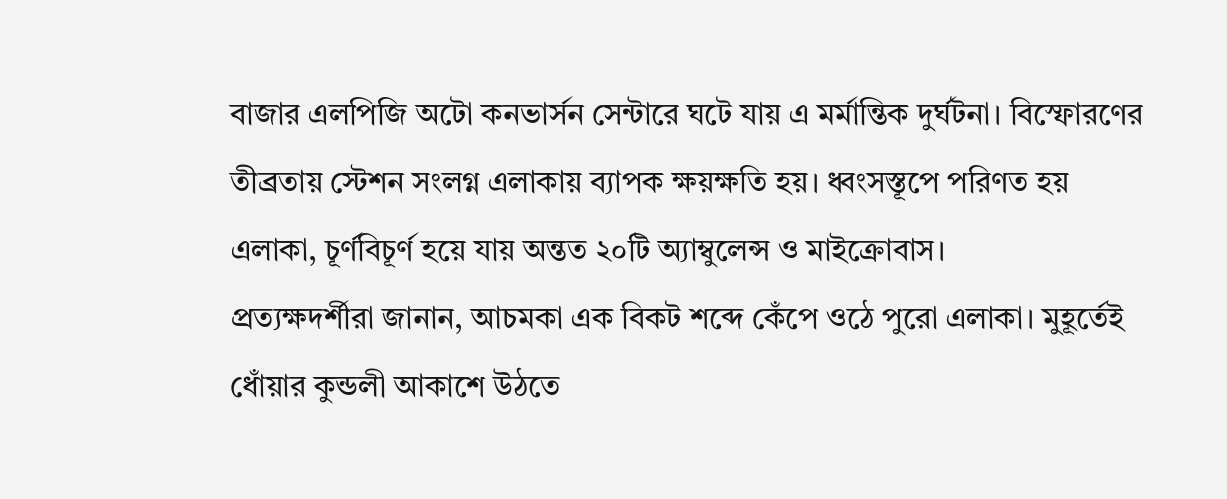বাজার এলপিজি অটো কনভার্সন সেন্টারে ঘটে যায় এ মর্মান্তিক দুর্ঘটনা। বিস্ফোরণের তীব্রতায় স্টেশন সংলগ্ন এলাকায় ব্যাপক ক্ষয়ক্ষতি হয়। ধ্বংসস্তূপে পরিণত হয় এলাকা, চূর্ণবিচূর্ণ হয়ে যায় অন্তত ২০টি অ্যাম্বুলেন্স ও মাইক্রোবাস।
প্রত্যক্ষদর্শীরা জানান, আচমকা এক বিকট শব্দে কেঁপে ওঠে পুরো এলাকা। মুহূর্তেই ধোঁয়ার কুন্ডলী আকাশে উঠতে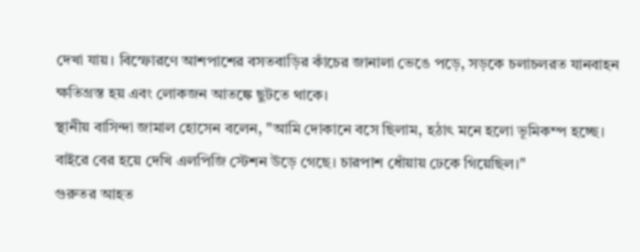দেখা যায়। বিস্ফোরণে আশপাশের বসতবাড়ির কাঁচের জানালা ভেঙে পড়ে, সড়কে চলাচলরত যানবাহন ক্ষতিগ্রস্ত হয় এবং লোকজন আতঙ্কে ছুটতে থাকে।
স্থানীয় বাসিন্দা জামাল হোসেন বলেন, "আমি দোকানে বসে ছিলাম, হঠাৎ মনে হলো ভূমিকম্প হচ্ছে। বাইরে বের হয়ে দেখি এলপিজি স্টেশন উড়ে গেছে। চারপাশ ধোঁয়ায় ঢেকে গিয়েছিল।"
গুরুতর আহত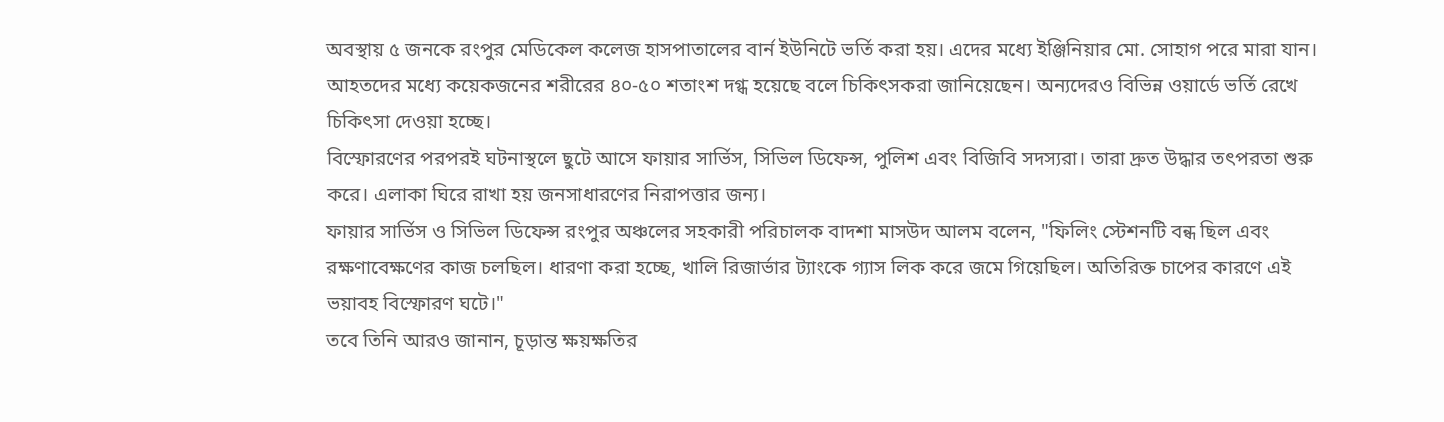অবস্থায় ৫ জনকে রংপুর মেডিকেল কলেজ হাসপাতালের বার্ন ইউনিটে ভর্তি করা হয়। এদের মধ্যে ইঞ্জিনিয়ার মো. সোহাগ পরে মারা যান। আহতদের মধ্যে কয়েকজনের শরীরের ৪০-৫০ শতাংশ দগ্ধ হয়েছে বলে চিকিৎসকরা জানিয়েছেন। অন্যদেরও বিভিন্ন ওয়ার্ডে ভর্তি রেখে চিকিৎসা দেওয়া হচ্ছে।
বিস্ফোরণের পরপরই ঘটনাস্থলে ছুটে আসে ফায়ার সার্ভিস, সিভিল ডিফেন্স, পুলিশ এবং বিজিবি সদস্যরা। তারা দ্রুত উদ্ধার তৎপরতা শুরু করে। এলাকা ঘিরে রাখা হয় জনসাধারণের নিরাপত্তার জন্য।
ফায়ার সার্ভিস ও সিভিল ডিফেন্স রংপুর অঞ্চলের সহকারী পরিচালক বাদশা মাসউদ আলম বলেন, "ফিলিং স্টেশনটি বন্ধ ছিল এবং রক্ষণাবেক্ষণের কাজ চলছিল। ধারণা করা হচ্ছে, খালি রিজার্ভার ট্যাংকে গ্যাস লিক করে জমে গিয়েছিল। অতিরিক্ত চাপের কারণে এই ভয়াবহ বিস্ফোরণ ঘটে।"
তবে তিনি আরও জানান, চূড়ান্ত ক্ষয়ক্ষতির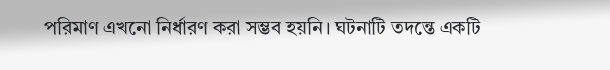পরিমাণ এখনো নির্ধারণ করা সম্ভব হয়নি। ঘটনাটি তদন্তে একটি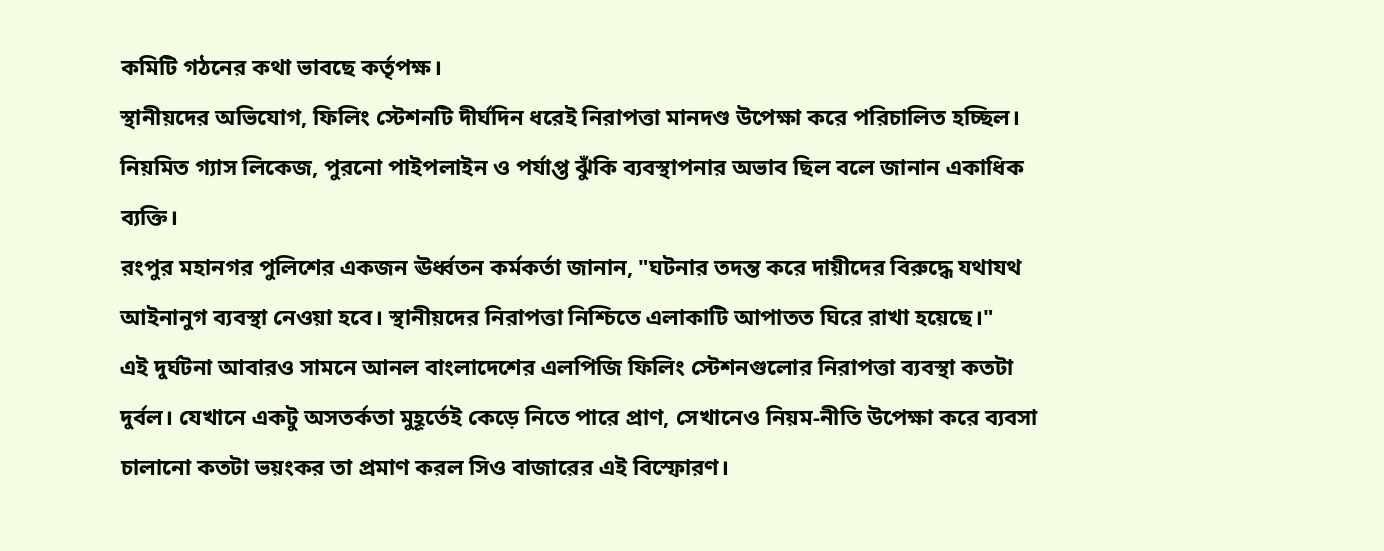কমিটি গঠনের কথা ভাবছে কর্তৃপক্ষ।
স্থানীয়দের অভিযোগ, ফিলিং স্টেশনটি দীর্ঘদিন ধরেই নিরাপত্তা মানদণ্ড উপেক্ষা করে পরিচালিত হচ্ছিল। নিয়মিত গ্যাস লিকেজ, পুরনো পাইপলাইন ও পর্যাপ্ত ঝুঁকি ব্যবস্থাপনার অভাব ছিল বলে জানান একাধিক ব্যক্তি।
রংপুর মহানগর পুলিশের একজন ঊর্ধ্বতন কর্মকর্তা জানান, "ঘটনার তদন্ত করে দায়ীদের বিরুদ্ধে যথাযথ আইনানুগ ব্যবস্থা নেওয়া হবে। স্থানীয়দের নিরাপত্তা নিশ্চিতে এলাকাটি আপাতত ঘিরে রাখা হয়েছে।"
এই দুর্ঘটনা আবারও সামনে আনল বাংলাদেশের এলপিজি ফিলিং স্টেশনগুলোর নিরাপত্তা ব্যবস্থা কতটা দুর্বল। যেখানে একটু অসতর্কতা মুহূর্তেই কেড়ে নিতে পারে প্রাণ, সেখানেও নিয়ম-নীতি উপেক্ষা করে ব্যবসা চালানো কতটা ভয়ংকর তা প্রমাণ করল সিও বাজারের এই বিস্ফোরণ।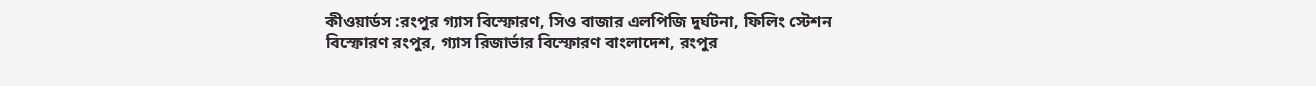কীওয়ার্ডস :রংপুর গ্যাস বিস্ফোরণ, সিও বাজার এলপিজি দুর্ঘটনা, ফিলিং স্টেশন বিস্ফোরণ রংপুর, গ্যাস রিজার্ভার বিস্ফোরণ বাংলাদেশ, রংপুর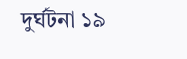দুর্ঘটনা ১৯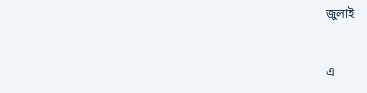জুলাই


এ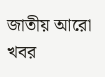জাতীয় আরো খবর